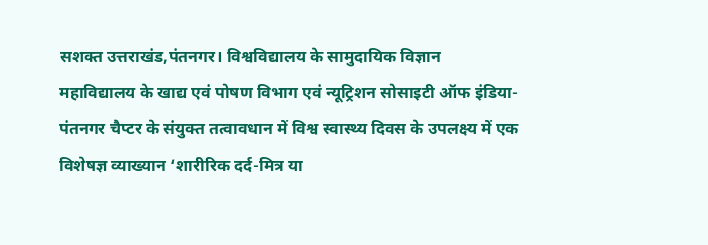सशक्त उत्तराखंड,पंतनगर। विश्वविद्यालय के सामुदायिक विज्ञान महाविद्यालय के खाद्य एवं पोषण विभाग एवं न्यूट्रिशन सोसाइटी ऑफ इंडिया- पंतनगर चैप्टर के संयुक्त तत्वावधान में विश्व स्वास्थ्य दिवस के उपलक्ष्य में एक विशेषज्ञ व्याख्यान ‘शारीरिक दर्द-मित्र या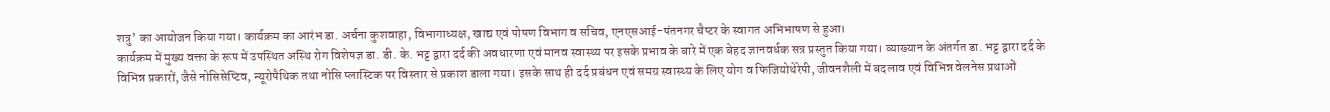शत्रु’ का आयोजन किया गया। कार्यक्रम का आरंभ डा. अर्चना कुशवाहा, विभागाध्यक्ष, खाद्य एवं पोषण विभाग व सचिव, एनएसआई-पंतनगर चैप्टर के स्वागत अभिभाषण से हुआ।
कार्यक्रम में मुख्य वक्ता के रूप में उपस्थित अस्थि रोग विशेषज्ञ डा. डी. के. भट्ट द्वारा दर्द की अवधारणा एवं मानव स्वास्थ्य पर इसके प्रभाव के बारे में एक बेहद ज्ञानवर्धक सत्र प्रस्तुत किया गया। व्याख्यान के अंतर्गत डा. भट्ट द्वारा दर्द के विभिन्न प्रकारों, जैसे नोसिसेप्टिव, न्यूरोपैथिक तथा नोसि प्लास्टिक पर विस्तार से प्रकाश डाला गया। इसके साथ ही दर्द प्रबंधन एवं समग्र स्वास्थ्य के लिए योग व फिजियोथेरेपी, जीवनशैली में बदलाव एवं विभिन्न वेलनेस प्रथाओं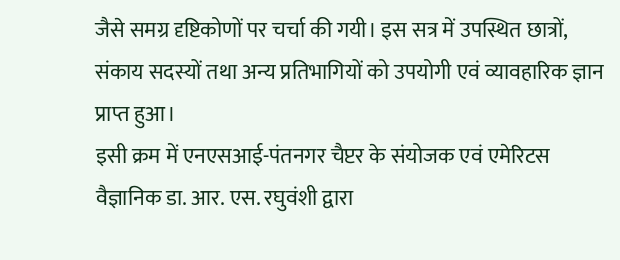जैसे समग्र दृष्टिकोणों पर चर्चा की गयी। इस सत्र में उपस्थित छात्रों, संकाय सदस्यों तथा अन्य प्रतिभागियों को उपयोगी एवं व्यावहारिक ज्ञान प्राप्त हुआ।
इसी क्रम में एनएसआई-पंतनगर चैप्टर के संयोजक एवं एमेरिटस वैज्ञानिक डा. आर. एस. रघुवंशी द्वारा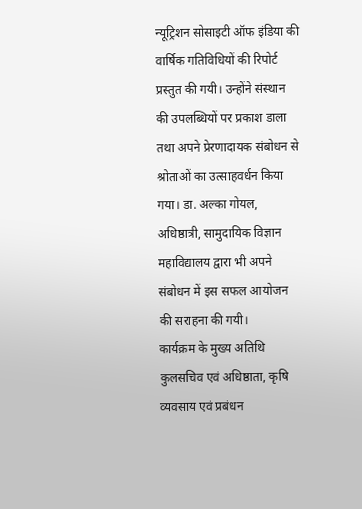न्यूट्रिशन सोसाइटी ऑफ इंडिया की वार्षिक गतिविधियों की रिपोर्ट प्रस्तुत की गयी। उन्होंने संस्थान की उपलब्धियों पर प्रकाश डाला तथा अपने प्रेरणादायक संबोधन से श्रोताओं का उत्साहवर्धन किया गया। डा. अल्का गोयल, अधिष्ठात्री, सामुदायिक विज्ञान महाविद्यालय द्वारा भी अपने संबोधन में इस सफल आयोजन की सराहना की गयी।
कार्यक्रम के मुख्य अतिथि कुलसचिव एवं अधिष्ठाता, कृषि व्यवसाय एवं प्रबंधन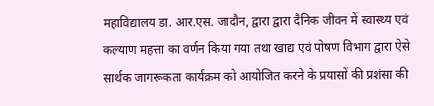महाविद्यालय डा. आर.एस. जादौन, द्वारा द्वारा दैनिक जीवन में स्वास्थ्य एवं कल्याण महत्ता का वर्णन किया गया तथा खाद्य एवं पोषण विभाग द्वारा ऐसे सार्थक जागरूकता कार्यक्रम को आयोजित करने के प्रयासों की प्रशंसा की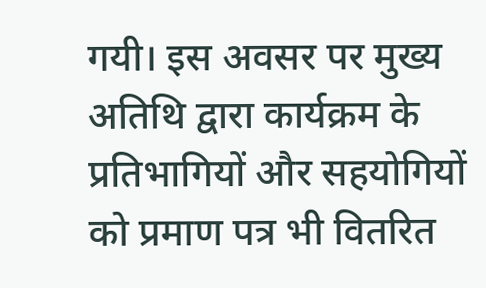गयी। इस अवसर पर मुख्य अतिथि द्वारा कार्यक्रम के प्रतिभागियों और सहयोगियों को प्रमाण पत्र भी वितरित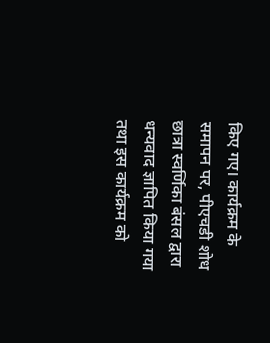किए गए। कार्यक्रम के समापन पर, पीएचडी शोध छात्रा स्वर्णिका बंसल द्वारा धन्यवाद ज्ञापित किया गया तथा इस कार्यक्रम को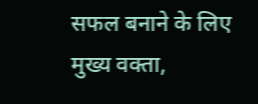सफल बनाने के लिए मुख्य वक्ता,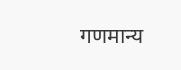गणमान्य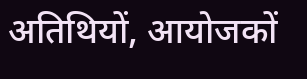अतिथियों, आयोजकों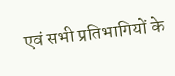एवं सभी प्रतिभागियों के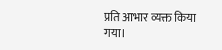प्रति आभार व्यक्त किया गया।